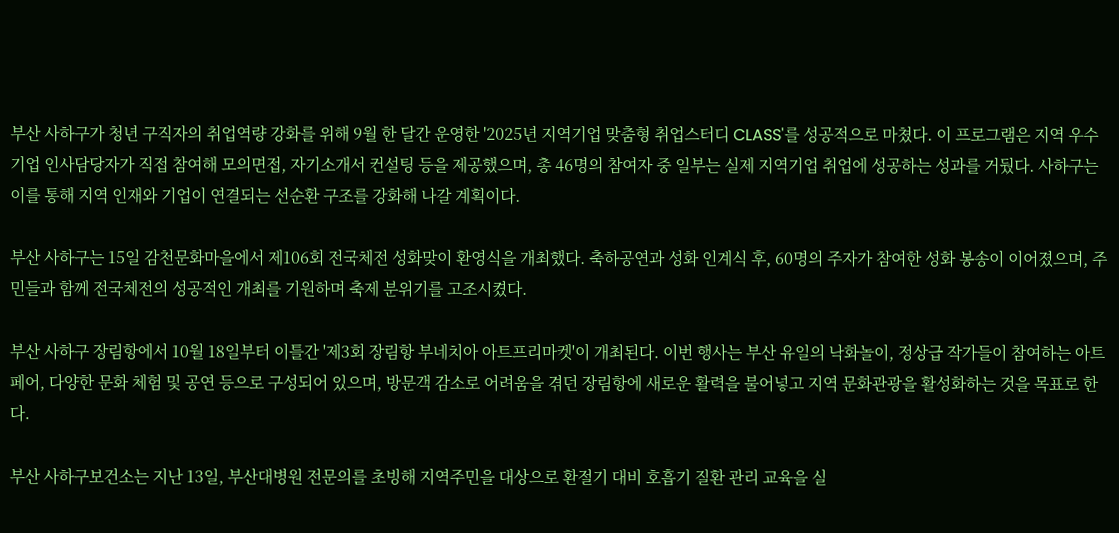부산 사하구가 청년 구직자의 취업역량 강화를 위해 9월 한 달간 운영한 '2025년 지역기업 맞춤형 취업스터디 CLASS'를 성공적으로 마쳤다. 이 프로그램은 지역 우수기업 인사담당자가 직접 참여해 모의면접, 자기소개서 컨설팅 등을 제공했으며, 총 46명의 참여자 중 일부는 실제 지역기업 취업에 성공하는 성과를 거뒀다. 사하구는 이를 통해 지역 인재와 기업이 연결되는 선순환 구조를 강화해 나갈 계획이다.

부산 사하구는 15일 감천문화마을에서 제106회 전국체전 성화맞이 환영식을 개최했다. 축하공연과 성화 인계식 후, 60명의 주자가 참여한 성화 봉송이 이어졌으며, 주민들과 함께 전국체전의 성공적인 개최를 기원하며 축제 분위기를 고조시켰다.

부산 사하구 장림항에서 10월 18일부터 이틀간 '제3회 장림항 부네치아 아트프리마켓'이 개최된다. 이번 행사는 부산 유일의 낙화놀이, 정상급 작가들이 참여하는 아트페어, 다양한 문화 체험 및 공연 등으로 구성되어 있으며, 방문객 감소로 어려움을 겪던 장림항에 새로운 활력을 불어넣고 지역 문화관광을 활성화하는 것을 목표로 한다.

부산 사하구보건소는 지난 13일, 부산대병원 전문의를 초빙해 지역주민을 대상으로 환절기 대비 호흡기 질환 관리 교육을 실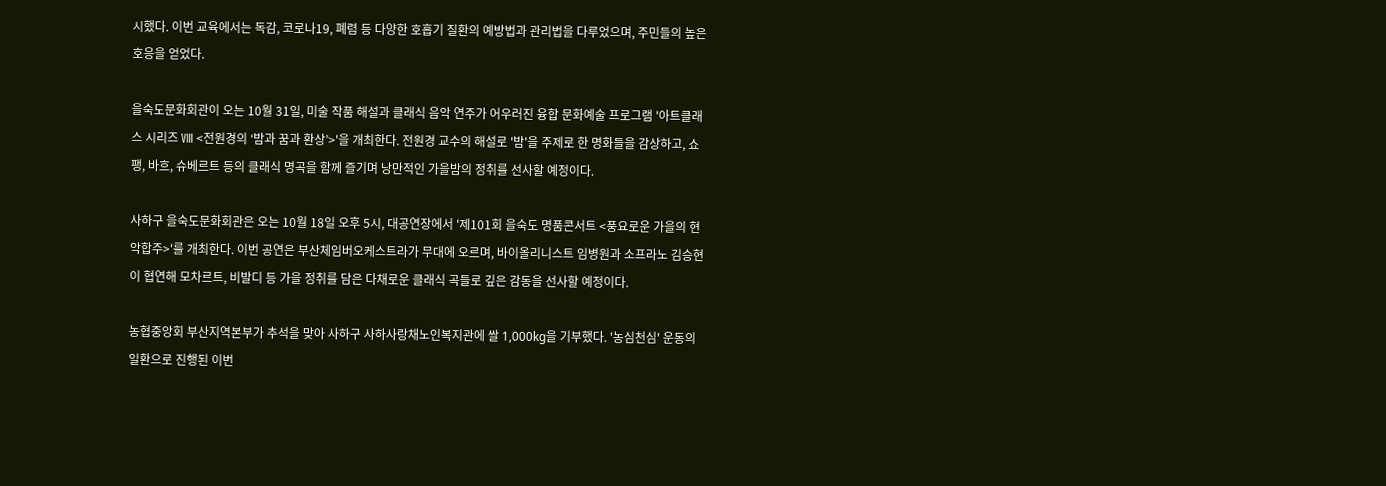시했다. 이번 교육에서는 독감, 코로나19, 폐렴 등 다양한 호흡기 질환의 예방법과 관리법을 다루었으며, 주민들의 높은 호응을 얻었다.

을숙도문화회관이 오는 10월 31일, 미술 작품 해설과 클래식 음악 연주가 어우러진 융합 문화예술 프로그램 '아트클래스 시리즈 Ⅷ <전원경의 ‘밤과 꿈과 환상’>'을 개최한다. 전원경 교수의 해설로 '밤'을 주제로 한 명화들을 감상하고, 쇼팽, 바흐, 슈베르트 등의 클래식 명곡을 함께 즐기며 낭만적인 가을밤의 정취를 선사할 예정이다.

사하구 을숙도문화회관은 오는 10월 18일 오후 5시, 대공연장에서 '제101회 을숙도 명품콘서트 <풍요로운 가을의 현악합주>'를 개최한다. 이번 공연은 부산체임버오케스트라가 무대에 오르며, 바이올리니스트 임병원과 소프라노 김승현이 협연해 모차르트, 비발디 등 가을 정취를 담은 다채로운 클래식 곡들로 깊은 감동을 선사할 예정이다.

농협중앙회 부산지역본부가 추석을 맞아 사하구 사하사랑채노인복지관에 쌀 1,000kg을 기부했다. '농심천심' 운동의 일환으로 진행된 이번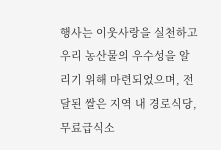행사는 이웃사랑을 실천하고 우리 농산물의 우수성을 알리기 위해 마련되었으며, 전달된 쌀은 지역 내 경로식당, 무료급식소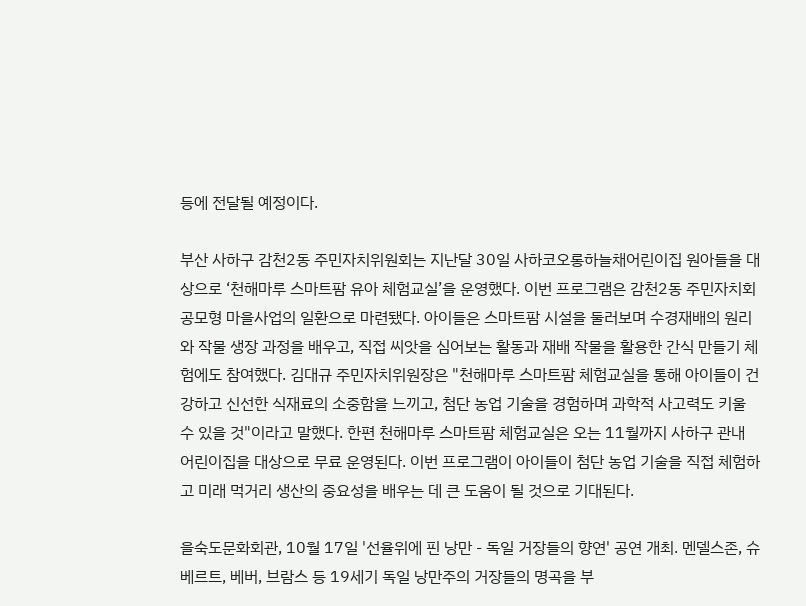등에 전달될 예정이다.

부산 사하구 감천2동 주민자치위원회는 지난달 30일 사하코오롱하늘채어린이집 원아들을 대상으로 ‘천해마루 스마트팜 유아 체험교실’을 운영했다. 이번 프로그램은 감천2동 주민자치회 공모형 마을사업의 일환으로 마련됐다. 아이들은 스마트팜 시설을 둘러보며 수경재배의 원리와 작물 생장 과정을 배우고, 직접 씨앗을 심어보는 활동과 재배 작물을 활용한 간식 만들기 체험에도 참여했다. 김대규 주민자치위원장은 "천해마루 스마트팜 체험교실을 통해 아이들이 건강하고 신선한 식재료의 소중함을 느끼고, 첨단 농업 기술을 경험하며 과학적 사고력도 키울 수 있을 것"이라고 말했다. 한편 천해마루 스마트팜 체험교실은 오는 11월까지 사하구 관내 어린이집을 대상으로 무료 운영된다. 이번 프로그램이 아이들이 첨단 농업 기술을 직접 체험하고 미래 먹거리 생산의 중요성을 배우는 데 큰 도움이 될 것으로 기대된다.

을숙도문화회관, 10월 17일 '선율위에 핀 낭만 - 독일 거장들의 향연' 공연 개최. 멘델스존, 슈베르트, 베버, 브람스 등 19세기 독일 낭만주의 거장들의 명곡을 부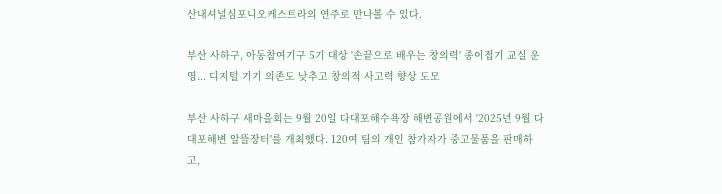산내셔널심포니오케스트라의 연주로 만나볼 수 있다.

부산 사하구, 아동참여기구 5기 대상 '손끝으로 배우는 창의력' 종이접기 교실 운영... 디지털 기기 의존도 낮추고 창의적 사고력 향상 도모

부산 사하구 새마을회는 9월 20일 다대포해수욕장 해변공원에서 '2025년 9월 다대포해변 알뜰장터'를 개최했다. 120여 팀의 개인 참가자가 중고물품을 판매하고,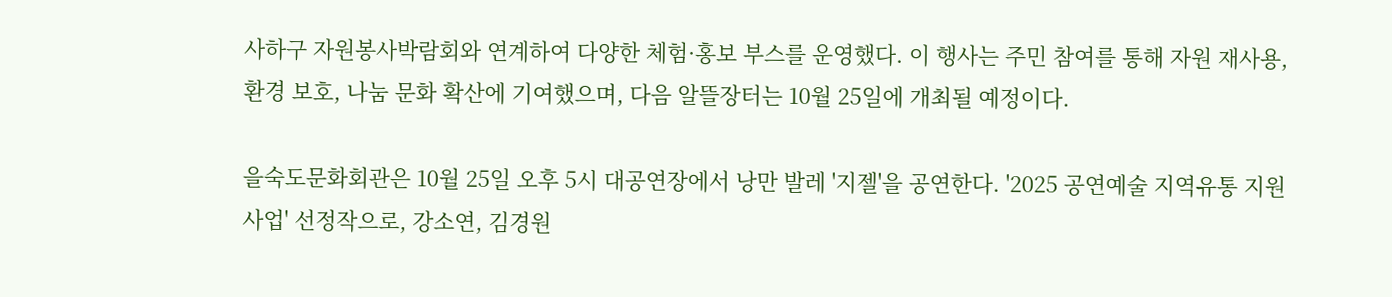사하구 자원봉사박람회와 연계하여 다양한 체험·홍보 부스를 운영했다. 이 행사는 주민 참여를 통해 자원 재사용, 환경 보호, 나눔 문화 확산에 기여했으며, 다음 알뜰장터는 10월 25일에 개최될 예정이다.

을숙도문화회관은 10월 25일 오후 5시 대공연장에서 낭만 발레 '지젤'을 공연한다. '2025 공연예술 지역유통 지원사업' 선정작으로, 강소연, 김경원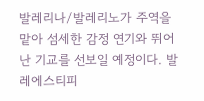발레리나/발레리노가 주역을 맡아 섬세한 감정 연기와 뛰어난 기교를 선보일 예정이다. 발레에스티피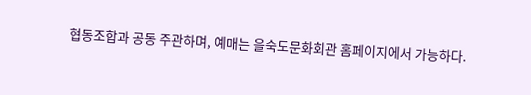협동조합과 공동 주관하며, 예매는 을숙도문화회관 홈페이지에서 가능하다.